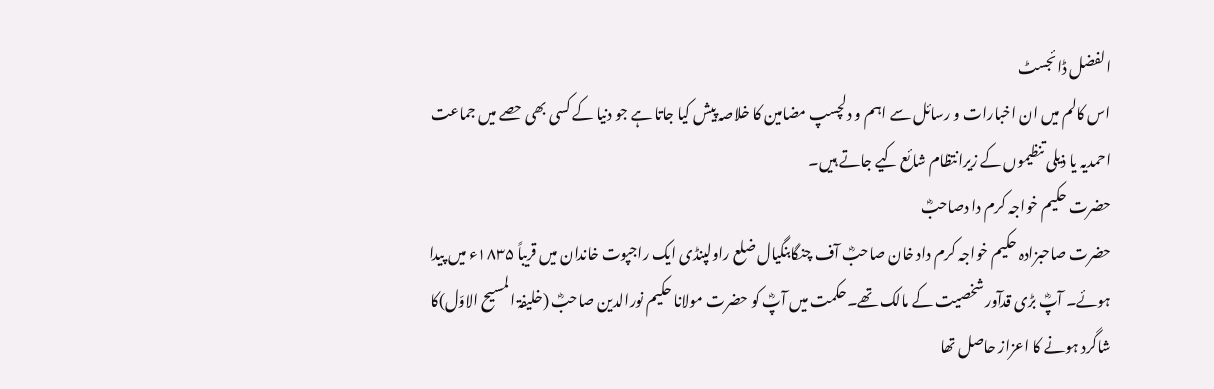الفضل ڈائجسٹ
اس کالم میں ان اخبارات و رسائل سے اہم و دلچسپ مضامین کا خلاصہ پیش کیا جاتا ہے جو دنیا کے کسی بھی حصے میں جماعت احمدیہ یا ذیلی تنظیموں کے زیرانتظام شائع کیے جاتے ہیں۔
حضرت حکیم خواجہ کرم دا دصاحبؓ
حضرت صاحبزادہ حکیم خواجہ کرم داد خان صاحبؓ آف چنگابنگیال ضلع راولپنڈی ایک راجپوت خاندان میں قریباً ۱۸۳۵ء میں پیدا ہوئے۔ آپؓ بڑی قدآور شخصیت کے مالک تھے۔حکمت میں آپؓ کو حضرت مولانا حکیم نورالدین صاحبؓ (خلیفۃ المسیح الاوّل)کا شاگرد ہونے کا اعزاز حاصل تھا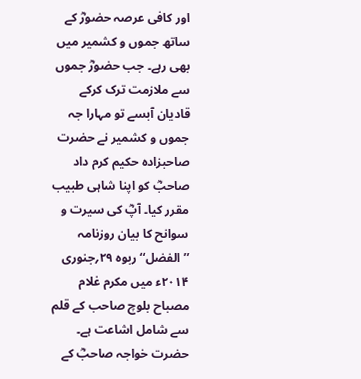اور کافی عرصہ حضورؓ کے ساتھ جموں و کشمیر میں بھی رہے۔ جب حضورؓ جموں سے ملازمت ترک کرکے قادیان آبسے تو مہارا جہ جموں و کشمیر نے حضرت صاحبزادہ حکیم کرم داد صاحبؓ کو اپنا شاہی طبیب مقرر کیا۔ آپؓ کی سیرت و سوانح کا بیان روزنامہ ’’الفضل‘‘ ربوہ ۲۹؍جنوری ۲۰۱۴ء میں مکرم غلام مصباح بلوچ صاحب کے قلم سے شامل اشاعت ہے۔
حضرت خواجہ صاحبؓ کے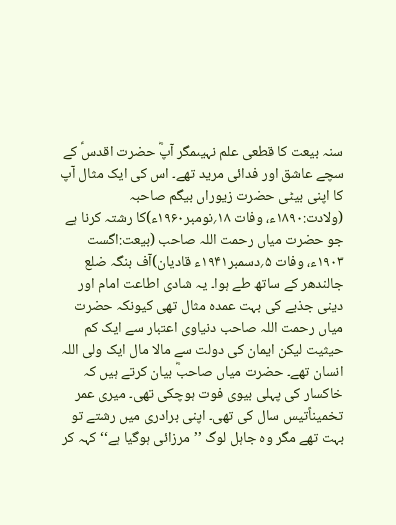سنہ بیعت کا قطعی علم نہیںمگر آپؓ حضرت اقدسؑ کے سچے عاشق اور فدائی مرید تھے۔ اس کی ایک مثال آپ کا اپنی بیٹی حضرت زیوراں بیگم صاحبہ (ولادت:۱۸۹۰ء، وفات ۱۸؍نومبر۱۹۶۰ء)کا رشتہ کرنا ہے جو حضرت میاں رحمت اللہ صاحب (بیعت:اگست ۱۹۰۳ء، وفات ۵؍دسمبر۱۹۴۱ء قادیان)آف بنگہ ضلع جالندھر کے ساتھ طے ہوا۔ یہ شادی اطاعت امام اور دینی جذبے کی بہت عمدہ مثال تھی کیونکہ حضرت میاں رحمت اللہ صاحب دنیاوی اعتبار سے ایک کم حیثیت لیکن ایمان کی دولت سے مالا مال ایک ولی اللہ انسان تھے۔ حضرت میاں صاحبؓ بیان کرتے ہیں کہ خاکسار کی پہلی بیوی فوت ہوچکی تھی۔ میری عمر تخمیناًتیس سال کی تھی۔ اپنی برادری میں رشتے تو بہت تھے مگر وہ جاہل لوگ ’’مرزائی ہوگیا ہے‘‘کہہ کر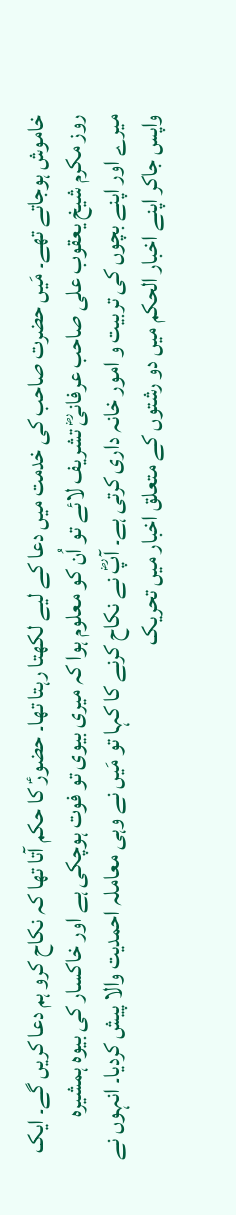خاموش ہوجاتے تھے۔ مَیں حضرت صاحب کی خدمت میں دعا کے لیے لکھتا رہتا تھا۔ حضورؑ کا حکم آتا تھا کہ نکاح کرو ہم دعا کریں گے۔ ایک روز مکرم شیخ یعقوب علی صاحب عرفانیؓ تشریف لائے تو اُن کو معلوم ہوا کہ میری بیوی تو فوت ہوچکی ہے اور خاکسار کی بیوہ ہمشیرہ میرے اور اپنے بچوں کی تربیت و امور خانہ داری کرتی ہے۔ آپؓ نے نکاح کرنے کا کہا تو مَیں نے وہی معاملہ احمدیت والا پیش کردیا۔ انہوں نے واپس جاکر اپنے اخبار الحکم میں دو رشتوں کے متعلق اخبار میں تحریک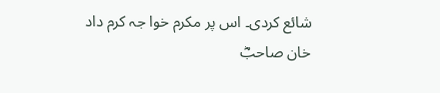شائع کردی۔ اس پر مکرم خوا جہ کرم داد خان صاحبؓ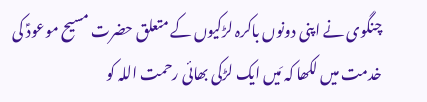چنگوی نے اپنی دونوں باکرہ لڑکیوں کے متعلق حضرت مسیح موعودؑ کی خدمت میں لکھا کہ مَیں ایک لڑکی بھائی رحمت اللہ کو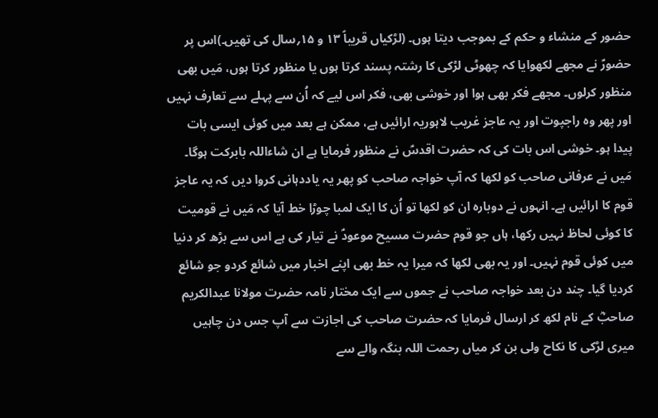حضور کے منشاء و حکم کے بموجب دیتا ہوں۔ (لڑکیاں قریباً ۱۳ و ۱۵؍سال کی تھیں۔)اس پر حضورؑ نے مجھے لکھوایا کہ چھوٹی لڑکی کا رشتہ پسند کرتا ہوں یا منظور کرتا ہوں، مَیں بھی منظور کرلوں۔ مجھے فکر بھی ہوا اور خوشی بھی، فکر اس لیے کہ اُن سے پہلے سے تعارف نہیں اور پھر وہ راجپوت اور یہ عاجز غریب لاہوریہ ارائیں ہے، ممکن ہے بعد میں کوئی ایسی بات پیدا ہو۔ خوشی اس بات کی کہ حضرت اقدسؑ نے منظور فرمایا ہے ان شاءاللہ بابرکت ہوگا۔ مَیں نے عرفانی صاحب کو لکھا کہ آپ خواجہ صاحب کو پھر یہ یاددہانی کروا دیں کہ یہ عاجز قوم کا ارائیں ہے۔ انہوں نے دوبارہ ان کو لکھا تو اُن کا ایک لمبا چوڑا خط آیا کہ مَیں نے قومیت کا کوئی لحاظ نہیں رکھا، ہاں جو قوم حضرت مسیح موعودؑ نے تیار کی ہے اس سے بڑھ کر دنیا میں کوئی قوم نہیں۔ اور یہ بھی لکھا کہ میرا یہ خط بھی اپنے اخبار میں شائع کردو جو شائع کردیا گیا۔ چند دن بعد خواجہ صاحب نے جموں سے ایک مختار نامہ حضرت مولانا عبدالکریم صاحبؓ کے نام لکھ کر ارسال فرمایا کہ حضرت صاحب کی اجازت سے آپ جس دن چاہیں میری لڑکی کا نکاح ولی بن کر میاں رحمت اللہ بنگہ والے سے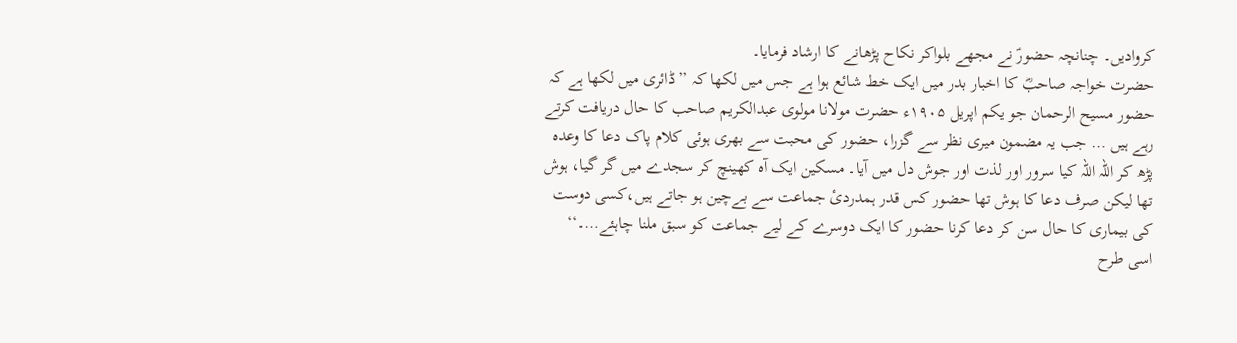کروادیں۔ چنانچہ حضورؑ نے مجھے بلواکر نکاح پڑھانے کا ارشاد فرمایا۔
حضرت خواجہ صاحبؓ کا اخبار بدر میں ایک خط شائع ہوا ہے جس میں لکھا کہ ’’ڈائری میں لکھا ہے کہ حضور مسیح الرحمان جو یکم اپریل ۱۹۰۵ء حضرت مولانا مولوی عبدالکریم صاحب کا حال دریافت کرتے رہے ہیں … جب یہ مضمون میری نظر سے گزرا، حضور کی محبت سے بھری ہوئی کلام پاک دعا کا وعدہ پڑھ کر اللہ اللہ کیا سرور اور لذت اور جوش دل میں آیا۔ مسکین ایک آہ کھینچ کر سجدے میں گر گیا، ہوش تھا لیکن صرف دعا کا ہوش تھا حضور کس قدر ہمدردیٔ جماعت سے بےچین ہو جاتے ہیں،کسی دوست کی بیماری کا حال سن کر دعا کرنا حضور کا ایک دوسرے کے لیے جماعت کو سبق ملنا چاہئے…۔‘‘
اسی طرح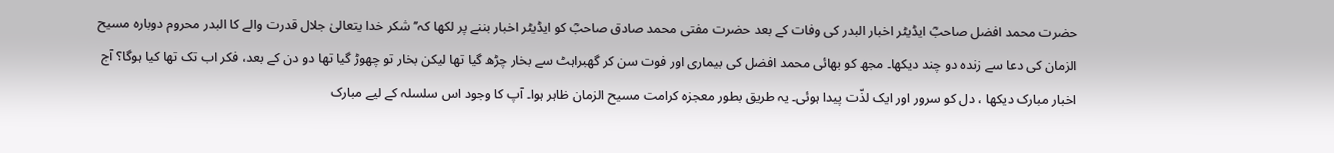حضرت محمد افضل صاحبؓ ایڈیٹر اخبار البدر کی وفات کے بعد حضرت مفتی محمد صادق صاحبؓ کو ایڈیٹر اخبار بننے پر لکھا کہ’’شکر خدا یتعالیٰ جلال قدرت والے کا البدر محروم دوبارہ مسیح الزمان کی دعا سے زندہ دو چند دیکھا۔ مجھ کو بھائی محمد افضل کی بیماری اور فوت سن کر گھبراہٹ سے بخار چڑھ گیا تھا لیکن بخار تو چھوڑ گیا تھا دو دن کے بعد، فکر اب تک تھا کیا ہوگا؟ آج اخبار مبارک دیکھا ، دل کو سرور اور ایک لذّت پیدا ہوئی۔ یہ طریق بطور معجزہ کرامت مسیح الزمان ظاہر ہوا۔ آپ کا وجود اس سلسلہ کے لیے مبارک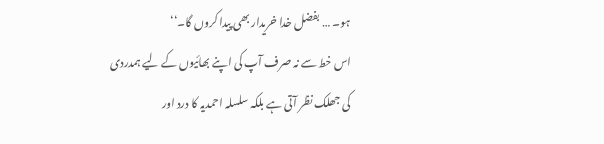ہو۔ … بفضل خدا خریدار بھی پیدا کروں گا۔‘‘
اس خط سے نہ صرف آپ کی اپنے بھائیوں کے لیے ہمدردی کی جھلک نظر آتی ہے بلکہ سلسلہ احمدیہ کا درد اور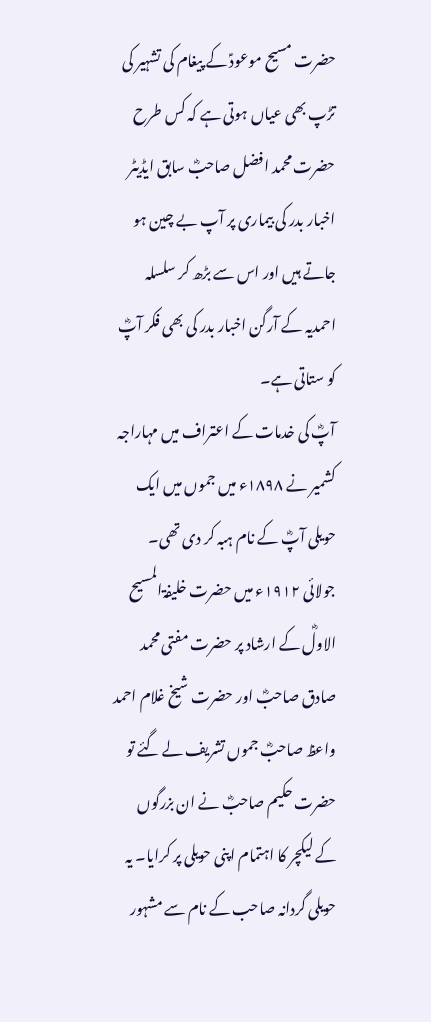حضرت مسیح موعودؑ کے پیغام کی تشہیر کی تڑپ بھی عیاں ہوتی ہے کہ کس طرح حضرت محمد افضل صاحبؓ سابق ایڈیٹر اخبار بدر کی بیماری پر آپ بے چین ہو جاتے ہیں اور اس سے بڑھ کر سلسلہ احمدیہ کے آرگن اخبار بدر کی بھی فکر آپؓ کو ستاتی ہے۔
آپؓ کی خدمات کے اعتراف میں مہاراجہ کشمیر نے ۱۸۹۸ء میں جموں میں ایک حویلی آپؓ کے نام ہبہ کر دی تھی۔ جولائی ۱۹۱۲ء میں حضرت خلیفۃالمسیح الاولؓ کے ارشاد پر حضرت مفتی محمد صادق صاحبؓ اور حضرت شیخ غلام احمد واعظ صاحبؓ جموں تشریف لے گئے تو حضرت حکیم صاحبؓ نے ان بزرگوں کے لیکچر کا اہتمام اپنی حویلی پر کرایا۔ یہ حویلی گردانہ صاحب کے نام سے مشہور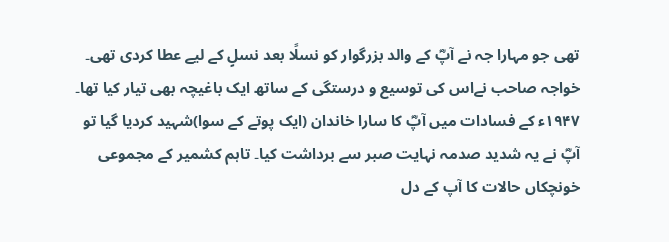تھی جو مہارا جہ نے آپؓ کے والد بزرگوار کو نسلًا بعد نسلٍ کے لیے عطا کردی تھی۔ خواجہ صاحب نےاس کی توسیع و درستگی کے ساتھ ایک باغیچہ بھی تیار کیا تھا۔
۱۹۴۷ء کے فسادات میں آپؓ کا سارا خاندان (ایک پوتے کے سوا)شہید کردیا گیا تو آپؓ نے یہ شدید صدمہ نہایت صبر سے برداشت کیا۔ تاہم کشمیر کے مجموعی خونچکاں حالات کا آپ کے دل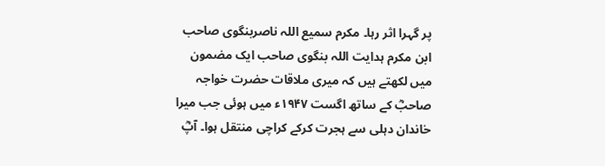پر گہرا اثر رہا۔ مکرم سمیع اللہ ناصربنگوی صاحب ابن مکرم ہدایت اللہ بنگوی صاحب ایک مضمون میں لکھتے ہیں کہ میری ملاقات حضرت خواجہ صاحبؓ کے ساتھ اگست ۱۹۴۷ء میں ہوئی جب میرا خاندان دہلی سے ہجرت کرکے کراچی منتقل ہوا۔ آپؓ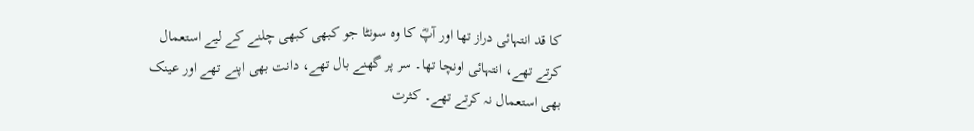کا قد انتہائی دراز تھا اور آپؓ کا وہ سونٹا جو کبھی کبھی چلنے کے لیے استعمال کرتے تھے، انتہائی اونچا تھا۔ سر پر گھنے بال تھے، دانت بھی اپنے تھے اور عینک بھی استعمال نہ کرتے تھے۔ کثرت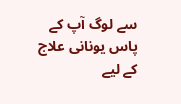سے لوگ آپ کے پاس یونانی علاج کے لیے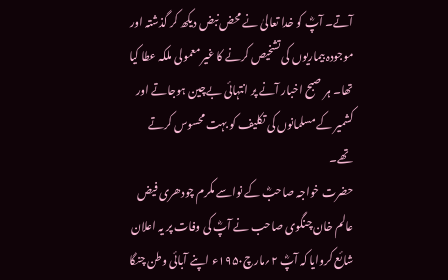آتے۔ آپؓ کو خدا تعالیٰ نے محض نبض دیکھ کر گذشتہ اور موجودہ بیماریوں کی تشخیص کرنے کا غیر معمولی ملکہ عطا کیا تھا۔ ہر صبح اخبار آنے پر انتہائی بےچین ہوجاتے اور کشمیر کے مسلمانوں کی تکلیف کو بہت محسوس کرتے تھے۔
حضرت خواجہ صاحبؓ کے نواسے مکرم چودھری فیض عالم خان چنگوی صاحب نے آپؓ کی وفات پر یہ اعلان شائع کروایا کہ آپؓ ۲؍مارچ۱۹۵۰ء اپنے آبائی وطن چنگا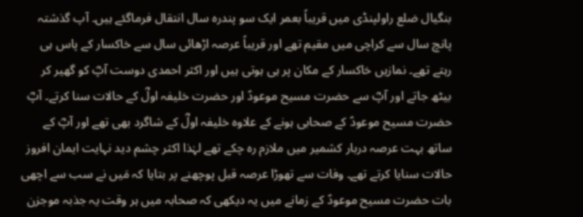بنگیال ضلع راولپنڈی میں قریباً بعمر ایک سو پندرہ سال انتقال فرماگئے ہیں۔ آپ گذشتہ پانچ سال سے کراچی میں مقیم تھے اور قریباً عرصہ اڑھائی سال سے خاکسار کے پاس ہی رہتے تھے۔ نمازیں خاکسار کے مکان پر ہی ہوتی ہیں اور اکثر احمدی دوست آپؓ کو گھیر کر بیٹھ جاتے اور آپؓ سے حضرت مسیح موعودؑ اور حضرت خلیفہ اولؓ کے حالات سنا کرتے۔ آپؓ حضرت مسیح موعودؑ کے صحابی ہونے کے علاوہ خلیفہ اولؓ کے شاگرد بھی تھے اور آپؓ کے ساتھ بہت عرصہ دربار کشمیر میں ملازم رہ چکے تھے لہٰذا اکثر چشم دید نہایت ایمان افروز حالات سنایا کرتے تھے۔ وفات سے تھوڑا عرصہ قبل پوچھنے پر بتایا کہ مَیں نے سب سے اچھی بات حضرت مسیح موعودؑ کے زمانے میں یہ دیکھی کہ صحابہ میں ہر وقت یہ جذبہ موجزن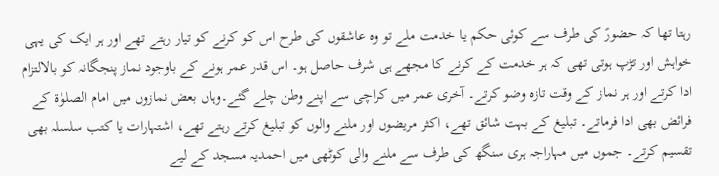رہتا تھا کہ حضورؑ کی طرف سے کوئی حکم یا خدمت ملے تو وہ عاشقوں کی طرح اس کو کرنے کو تیار رہتے تھے اور ہر ایک کی یہی خواہش اور تڑپ ہوتی تھی کہ ہر خدمت کے کرنے کا مجھے ہی شرف حاصل ہو۔ اس قدر عمر ہونے کے باوجود نماز پنجگانہ کو بالالتزام ادا کرتے اور ہر نماز کے وقت تازہ وضو کرتے۔ آخری عمر میں کراچی سے اپنے وطن چلے گئے۔وہاں بعض نمازوں میں امام الصلوٰۃ کے فرائض بھی ادا فرماتے۔ تبلیغ کے بہت شائق تھے، اکثر مریضوں اور ملنے والوں کو تبلیغ کرتے رہتے تھے، اشتہارات یا کتب سلسلہ بھی تقسیم کرتے۔ جموں میں مہاراجہ ہری سنگھ کی طرف سے ملنے والی کوٹھی میں احمدیہ مسجد کے لیے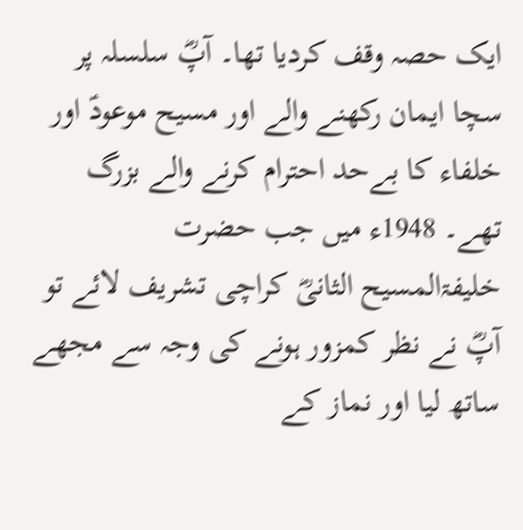ایک حصہ وقف کردیا تھا۔ آپؓ سلسلہ پر سچا ایمان رکھنے والے اور مسیح موعودؑ اور خلفاء کا بےحد احترام کرنے والے بزرگ تھے۔ 1948ء میں جب حضرت خلیفۃالمسیح الثانیؓ کراچی تشریف لائے تو آپؓ نے نظر کمزور ہونے کی وجہ سے مجھے ساتھ لیا اور نماز کے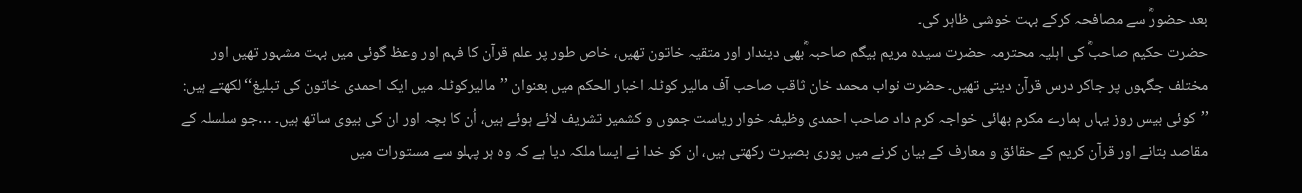بعد حضورؓ سے مصافحہ کرکے بہت خوشی ظاہر کی۔
حضرت حکیم صاحبؓ کی اہلیہ محترمہ حضرت سیدہ مریم بیگم صاحبہ ؓبھی دیندار اور متقیہ خاتون تھیں، خاص طور پر علم قرآن کا فہم اور وعظ گوئی میں بہت مشہور تھیں اور مختلف جگہوں پر جاکر درس قرآن دیتی تھیں۔ حضرت نواب محمد خان ثاقب صاحب آف مالیر کوٹلہ اخبار الحکم میں بعنوان ’’مالیرکوٹلہ میں ایک احمدی خاتون کی تبلیغ‘‘لکھتے ہیں: ’’کوئی بیس روز یہاں ہمارے مکرم بھائی خواجہ کرم داد صاحب احمدی وظیفہ خوار ریاست جموں و کشمیر تشریف لائے ہوئے ہیں، اُن کا بچہ اور ان کی بیوی ساتھ ہیں۔ …جو سلسلہ کے مقاصد بتانے اور قرآن کریم کے حقائق و معارف کے بیان کرنے میں پوری بصیرت رکھتی ہیں، ان کو خدا نے ایسا ملکہ دیا ہے کہ وہ ہر پہلو سے مستورات میں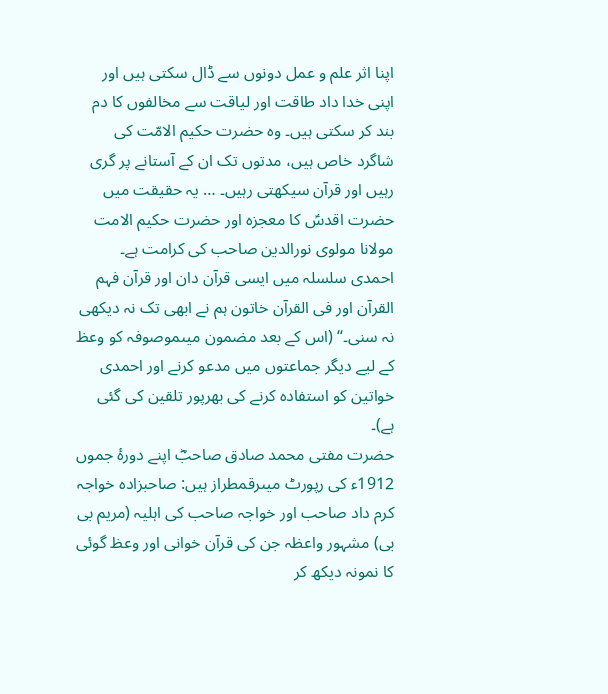اپنا اثر علم و عمل دونوں سے ڈال سکتی ہیں اور اپنی خدا داد طاقت اور لیاقت سے مخالفوں کا دم بند کر سکتی ہیں۔ وہ حضرت حکیم الامّت کی شاگرد خاص ہیں، مدتوں تک ان کے آستانے پر گری رہیں اور قرآن سیکھتی رہیں۔ … یہ حقیقت میں حضرت اقدسؑ کا معجزہ اور حضرت حکیم الامت مولانا مولوی نورالدین صاحب کی کرامت ہے۔ احمدی سلسلہ میں ایسی قرآن دان اور قرآن فہم القرآن اور فی القرآن خاتون ہم نے ابھی تک نہ دیکھی نہ سنی۔‘‘ (اس کے بعد مضمون میںموصوفہ کو وعظ کے لیے دیگر جماعتوں میں مدعو کرنے اور احمدی خواتین کو استفادہ کرنے کی بھرپور تلقین کی گئی ہے)۔
حضرت مفتی محمد صادق صاحبؓ اپنے دورۂ جموں 1912ء کی رپورٹ میںرقمطراز ہیں: صاحبزادہ خواجہ کرم داد صاحب اور خواجہ صاحب کی اہلیہ (مریم بی بی) مشہور واعظہ جن کی قرآن خوانی اور وعظ گوئی کا نمونہ دیکھ کر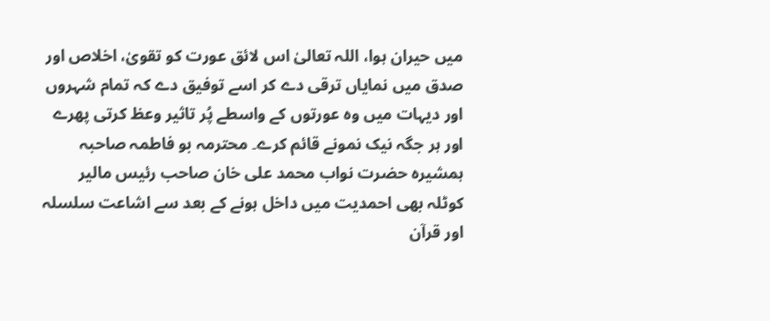میں حیران ہوا، اللہ تعالیٰ اس لائق عورت کو تقویٰ، اخلاص اور صدق میں نمایاں ترقی دے کر اسے توفیق دے کہ تمام شہروں اور دیہات میں وہ عورتوں کے واسطے پُر تاثیر وعظ کرتی پھرے اور ہر جگہ نیک نمونے قائم کرے۔ محترمہ بو فاطمہ صاحبہ ہمشیرہ حضرت نواب محمد علی خان صاحب رئیس مالیر کوٹلہ بھی احمدیت میں داخل ہونے کے بعد سے اشاعت سلسلہ اور قرآن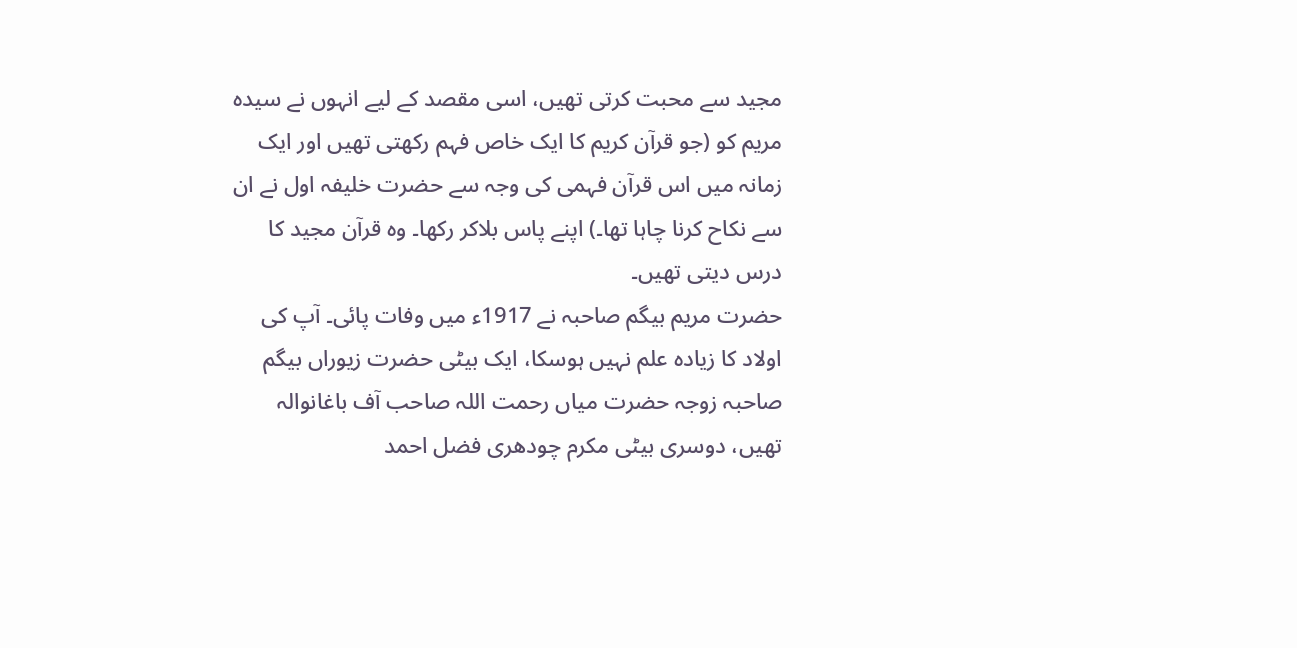مجید سے محبت کرتی تھیں، اسی مقصد کے لیے انہوں نے سیدہ مریم کو (جو قرآن کریم کا ایک خاص فہم رکھتی تھیں اور ایک زمانہ میں اس قرآن فہمی کی وجہ سے حضرت خلیفہ اول نے ان سے نکاح کرنا چاہا تھا۔) اپنے پاس بلاکر رکھا۔ وہ قرآن مجید کا درس دیتی تھیں۔
حضرت مریم بیگم صاحبہ نے 1917ء میں وفات پائی۔ آپ کی اولاد کا زیادہ علم نہیں ہوسکا، ایک بیٹی حضرت زیوراں بیگم صاحبہ زوجہ حضرت میاں رحمت اللہ صاحب آف باغانوالہ تھیں، دوسری بیٹی مکرم چودھری فضل احمد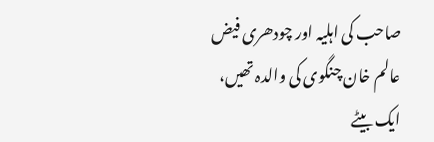صاحب کی اہلیہ اور چودھری فیض عالم خان چنگوی کی والدہ تھیں، ایک بیٹے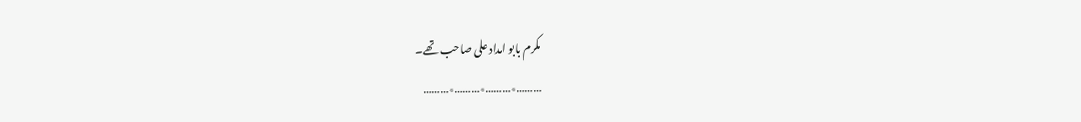مکرم بابو امداد علی صاحب تھے۔
………٭………٭………٭………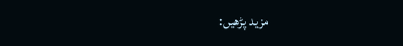مزید پڑھیں: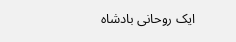ایک روحانی بادشاہ